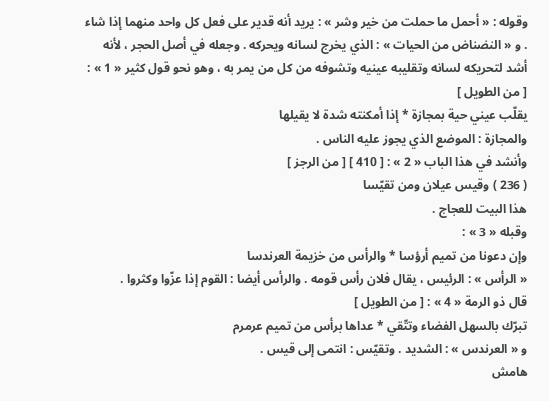وقوله : « أحمل ما حملت من خير وشر » : يريد أنه قدير على فعل كل واحد منهما إذا شاء . و « النضناض من الحيات » : الذي يخرج لسانه ويحركه . وجعله في أصل الحجر ، لأنه أشد لتحريكه لسانه وتقليبه عينيه وتشوفه من كل من يمر به ، وهو نحو قول كثير « 1 » : [ من الطويل ]
يقلّب عيني حية بمجازة * إذا أمكنته شدة لا يقيلها
والمجازة : الموضع الذي يجوز عليه الناس .
وأنشد في هذا الباب « 2 » : [ 410 ] [ من الرجز ]
( 236 ) وقيس عيلان ومن تقيّسا
هذا البيت للعجاج .
وقبله « 3 » :
وإن دعونا من تميم أرؤسا * والرأس من خزيمة العرندسا
« الرأس » : الرئيس ، يقال فلان رأس قومه . والرأس أيضا : القوم إذا عزّوا وكثروا .
قال ذو الرمة « 4 » : [ من الطويل ]
تبرّك بالسهل الفضاء وتتّقي * عداها برأس من تميم عرمرم
و « العرندس » : الشديد . وتقيّس : انتمى إلى قيس .
هامش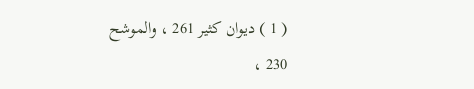( 1 ) ديوان كثير 261 ، والموشح 230 ،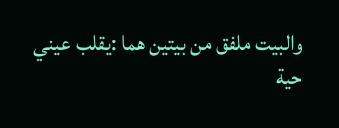والبيت ملفق من بيتين هما :يقلب عيني حية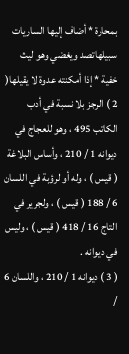بمحارة * أضاف إليها الساريات سبيلهاتصد ويغضي وهو ليث خفية * إذا أمكنته عدوة لا يقيلها( 2 ) الرجز بلا نسبة في أدب الكاتب 495 ، وهو للعجاج في ديوانه 1 / 210 ، وأساس البلاغة ( قيس ) ، وله أو لرؤبة في اللسان 6 / 188 ( قيس ) ، ولجرير في التاج 16 / 418 ( قيس ) ، وليس في ديوانه .
( 3 ) ديوانه 1 / 210 ، واللسان 6 /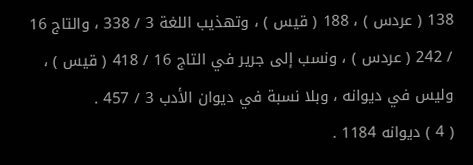138 ( عردس ) ، 188 ( قيس ) ، وتهذيب اللغة 3 / 338 ، والتاج 16 / 242 ( عردس ) ، ونسب إلى جرير في التاج 16 / 418 ( قيس ) ، وليس في ديوانه ، وبلا نسبة في ديوان الأدب 3 / 457 .
( 4 ) ديوانه 1184 .